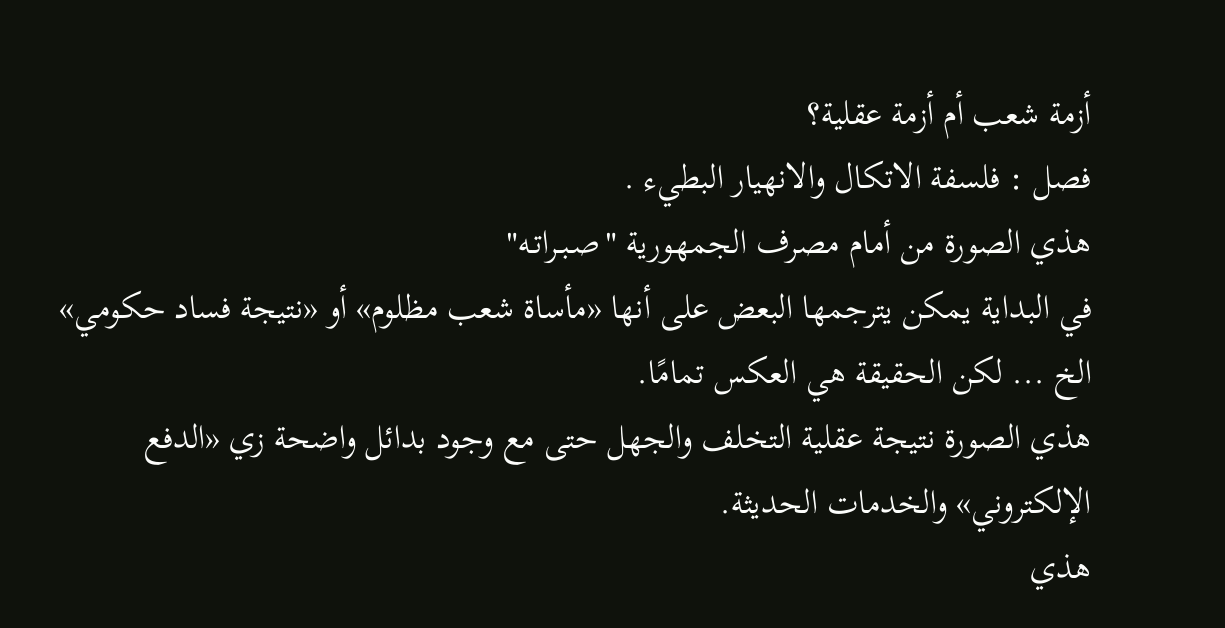أزمة شعب أم أزمة عقلية؟
فصل : فلسفة الاتكال والانهيار البطيء .
هذي الصورة من أمام مصرف الجمهورية "صـبـراتـه"
في البداية يمكن يترجمها البعض على أنها «مأساة شعب مظلوم» أو «نتيجة فساد حكومي» الخ ... لكن الحقيقة هي العكس تمامًا.
هذي الصورة نتيجة عقلية التخلف والجهل حتى مع وجود بدائل واضحة زي «الدفع الإلكتروني» والخدمات الحديثة.
هذي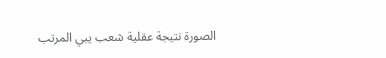الصورة نتيجة عقلية شعب يبي المرتب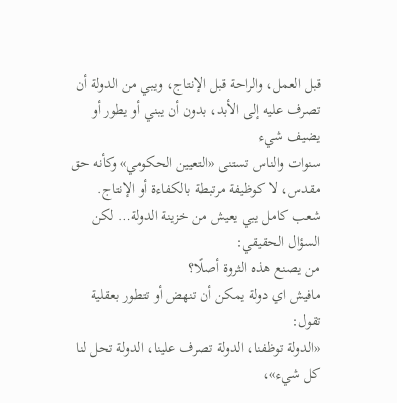قبل العمل، والراحة قبل الإنتاج، ويبي من الدولة أن تصرف عليه إلى الأبد، بدون أن يبني أو يطور أو يضيف شيء
سنوات والناس تستنى «التعيين الحكومي» وكأنه حق مقدس، لا كوظيفة مرتبطة بالكفاءة أو الإنتاج.
شعب كامل يبي يعيش من خزينة الدولة… لكن السؤال الحقيقي:
من يصنع هذه الثروة أصلًا؟
مافيش اي دولة يمكن أن تنهض أو تتطور بعقلية تقول:
«الدولة توظفنا، الدولة تصرف علينا، الدولة تحل لنا كل شيء»،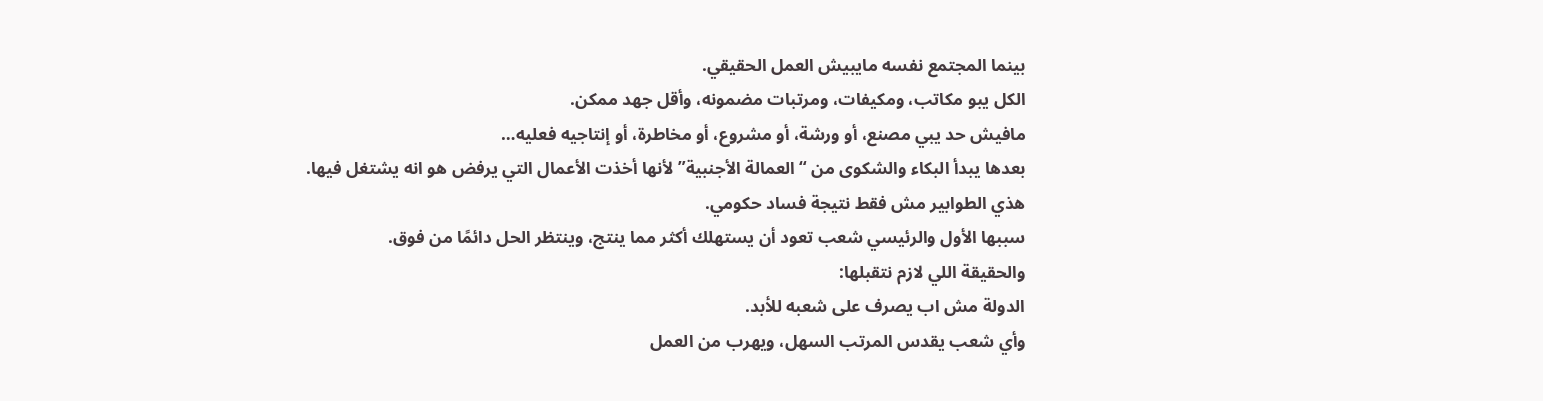بينما المجتمع نفسه مايبيش العمل الحقيقي.
الكل يبو مكاتب، ومكيفات، ومرتبات مضمونه، وأقل جهد ممكن.
مافيش حد يبي مصنع، أو ورشة، أو مشروع، أو مخاطرة، أو إنتاجيه فعليه…
بعدها يبدأ البكاء والشكوى من “العمالة الأجنبية” لأنها أخذت الأعمال التي يرفض هو انه يشتغل فيها.
هذي الطوابير مش فقط نتيجة فساد حكومي.
سببها الأول والرئيسي شعب تعود أن يستهلك أكثر مما ينتج، وينتظر الحل دائمًا من فوق.
والحقيقة اللي لازم نتقبلها:
الدولة مش اب يصرف على شعبه للأبد.
وأي شعب يقدس المرتب السهل، ويهرب من العمل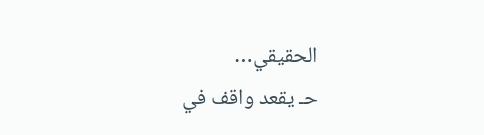الحقيقي…
حـ يقعد واقف في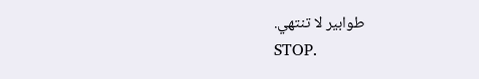طوابير لا تنتهي.
STOP.